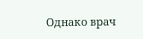Однако врач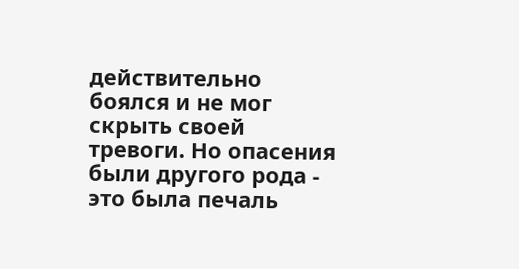действительно боялся и не мог скрыть своей тревоги. Но опасения были другого рода - это была печаль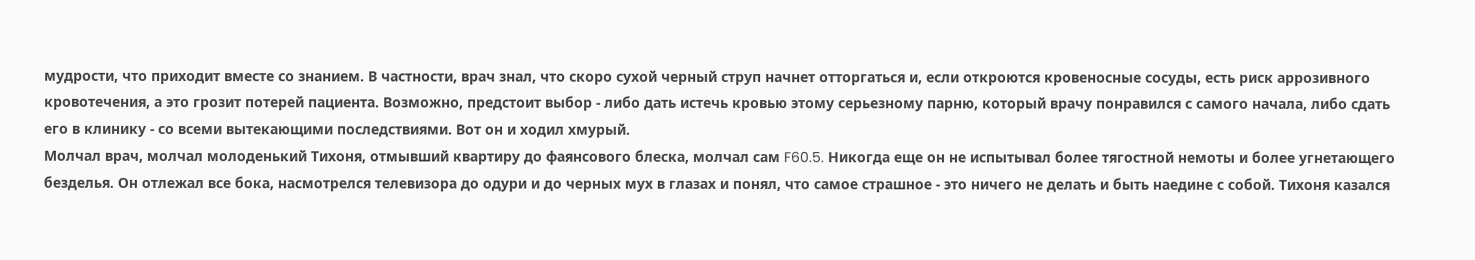мудрости, что приходит вместе со знанием. В частности, врач знал, что скоро сухой черный струп начнет отторгаться и, если откроются кровеносные сосуды, есть риск аррозивного кровотечения, а это грозит потерей пациента. Возможно, предстоит выбор - либо дать истечь кровью этому серьезному парню, который врачу понравился с самого начала, либо сдать его в клинику - со всеми вытекающими последствиями. Вот он и ходил хмурый.
Молчал врач, молчал молоденький Тихоня, отмывший квартиру до фаянсового блеска, молчал сам F60.5. Никогда еще он не испытывал более тягостной немоты и более угнетающего безделья. Он отлежал все бока, насмотрелся телевизора до одури и до черных мух в глазах и понял, что самое страшное - это ничего не делать и быть наедине с собой. Тихоня казался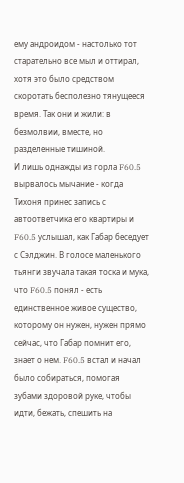ему андроидом - настолько тот старательно все мыл и оттирал, хотя это было средством скоротать бесполезно тянущееся время. Так они и жили: в безмолвии, вместе, но разделенные тишиной.
И лишь однажды из горла F60.5 вырвалось мычание - когда Тихоня принес запись с автоответчика его квартиры и F60.5 услышал, как Габар беседует с Сэлджин. В голосе маленького тьянги звучала такая тоска и мука, что F60.5 понял - есть единственное живое существо, которому он нужен, нужен прямо сейчас, что Габар помнит его, знает о нем. F60.5 встал и начал было собираться, помогая зубами здоровой руке, чтобы идти, бежать, спешить на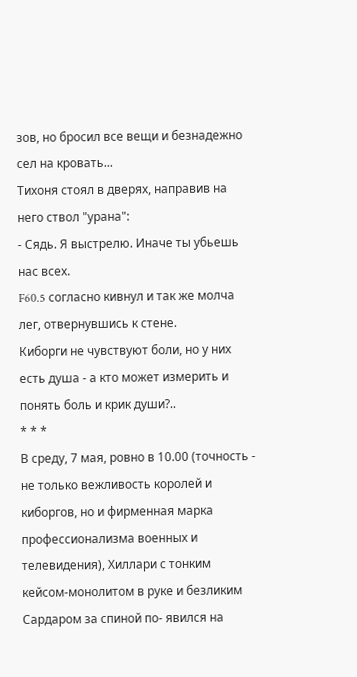зов, но бросил все вещи и безнадежно сел на кровать...
Тихоня стоял в дверях, направив на него ствол "урана":
- Сядь. Я выстрелю. Иначе ты убьешь нас всех.
F60.5 согласно кивнул и так же молча лег, отвернувшись к стене.
Киборги не чувствуют боли, но у них есть душа - а кто может измерить и понять боль и крик души?..
* * *
В среду, 7 мая, ровно в 10.00 (точность - не только вежливость королей и киборгов, но и фирменная марка профессионализма военных и телевидения), Хиллари с тонким кейсом-монолитом в руке и безликим Сардаром за спиной по- явился на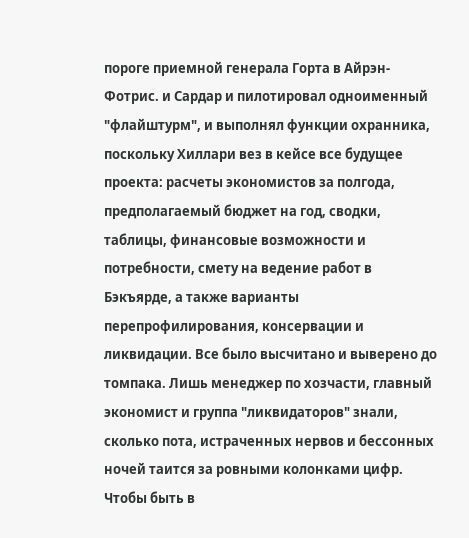пороге приемной генерала Горта в Айрэн-Фотрис. и Сардар и пилотировал одноименный "флайштурм", и выполнял функции охранника, поскольку Хиллари вез в кейсе все будущее проекта: расчеты экономистов за полгода, предполагаемый бюджет на год, сводки, таблицы, финансовые возможности и потребности, смету на ведение работ в Бэкъярде, а также варианты перепрофилирования, консервации и ликвидации. Все было высчитано и выверено до томпака. Лишь менеджер по хозчасти, главный экономист и группа "ликвидаторов" знали, сколько пота, истраченных нервов и бессонных ночей таится за ровными колонками цифр.
Чтобы быть в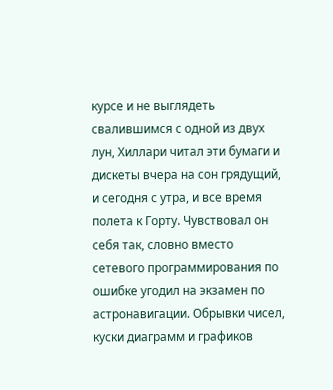курсе и не выглядеть свалившимся с одной из двух лун, Хиллари читал эти бумаги и дискеты вчера на сон грядущий, и сегодня с утра, и все время полета к Горту. Чувствовал он себя так, словно вместо сетевого программирования по ошибке угодил на экзамен по астронавигации. Обрывки чисел, куски диаграмм и графиков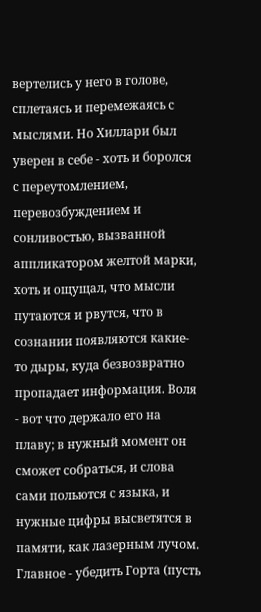вертелись у него в голове, сплетаясь и перемежаясь с мыслями. Но Хиллари был уверен в себе - хоть и боролся с переутомлением, перевозбуждением и сонливостью, вызванной аппликатором желтой марки, хоть и ощущал, что мысли путаются и рвутся, что в сознании появляются какие-то дыры, куда безвозвратно пропадает информация. Воля - вот что держало его на плаву; в нужный момент он сможет собраться, и слова сами польются с языка, и нужные цифры высветятся в памяти, как лазерным лучом. Главное - убедить Горта (пусть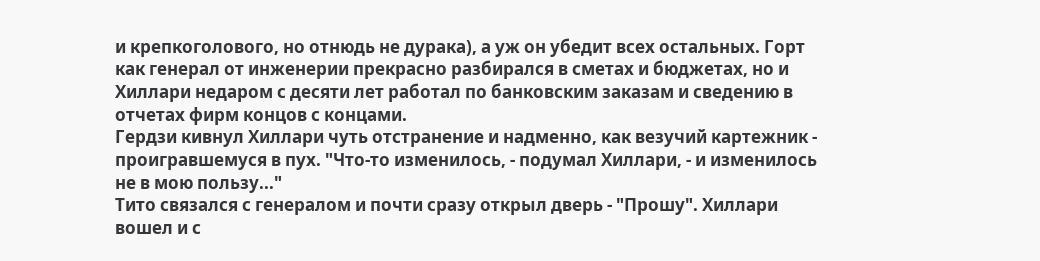и крепкоголового, но отнюдь не дурака), а уж он убедит всех остальных. Горт как генерал от инженерии прекрасно разбирался в сметах и бюджетах, но и Хиллари недаром с десяти лет работал по банковским заказам и сведению в отчетах фирм концов с концами.
Гердзи кивнул Хиллари чуть отстранение и надменно, как везучий картежник - проигравшемуся в пух. "Что-то изменилось, - подумал Хиллари, - и изменилось не в мою пользу..."
Тито связался с генералом и почти сразу открыл дверь - "Прошу". Хиллари вошел и с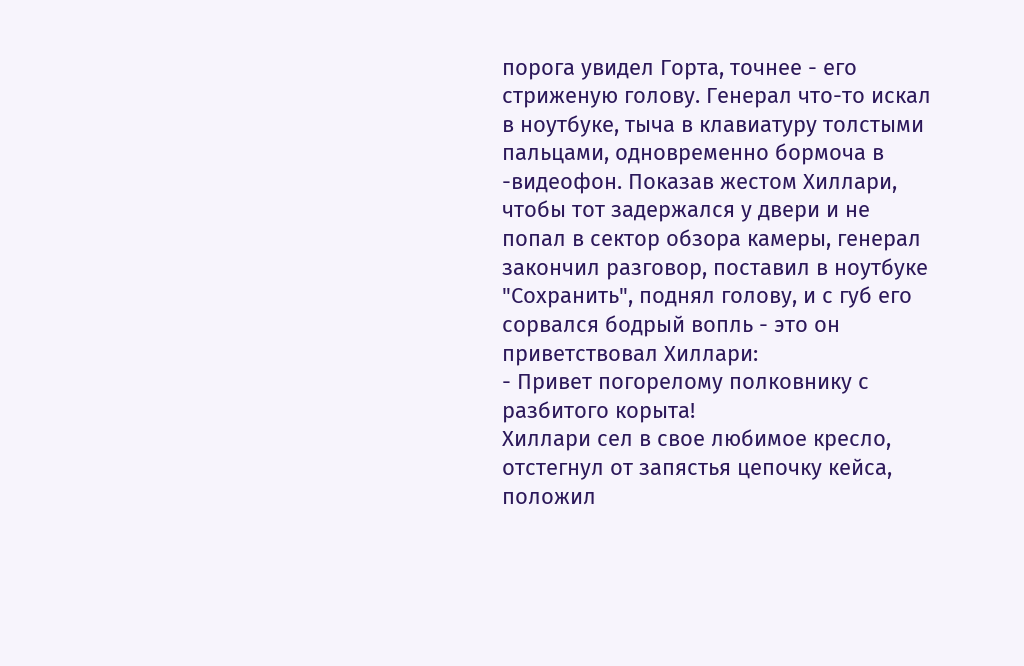порога увидел Горта, точнее - его стриженую голову. Генерал что-то искал в ноутбуке, тыча в клавиатуру толстыми пальцами, одновременно бормоча в -видеофон. Показав жестом Хиллари, чтобы тот задержался у двери и не попал в сектор обзора камеры, генерал закончил разговор, поставил в ноутбуке "Сохранить", поднял голову, и с губ его сорвался бодрый вопль - это он приветствовал Хиллари:
- Привет погорелому полковнику с разбитого корыта!
Хиллари сел в свое любимое кресло, отстегнул от запястья цепочку кейса, положил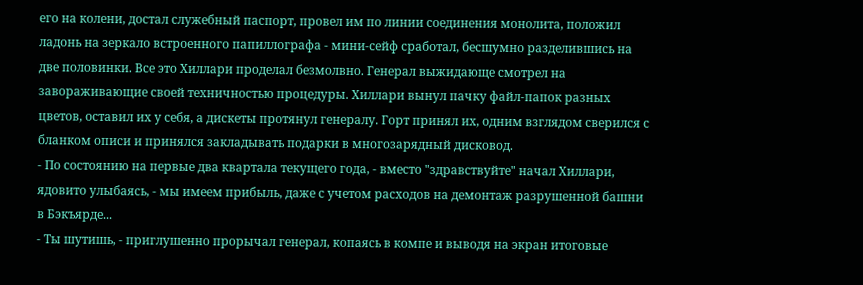его на колени, достал служебный паспорт, провел им по линии соединения монолита, положил ладонь на зеркало встроенного папиллографа - мини-сейф сработал, бесшумно разделившись на две половинки. Все это Хиллари проделал безмолвно. Генерал выжидающе смотрел на завораживающие своей техничностью процедуры. Хиллари вынул пачку файл-папок разных цветов, оставил их у себя, а дискеты протянул генералу. Горт принял их, одним взглядом сверился с бланком описи и принялся закладывать подарки в многозарядный дисковод.
- По состоянию на первые два квартала текущего года, - вместо "здравствуйте" начал Хиллари, ядовито улыбаясь, - мы имеем прибыль, даже с учетом расходов на демонтаж разрушенной башни в Бэкъярде...
- Ты шутишь, - приглушенно прорычал генерал, копаясь в компе и выводя на экран итоговые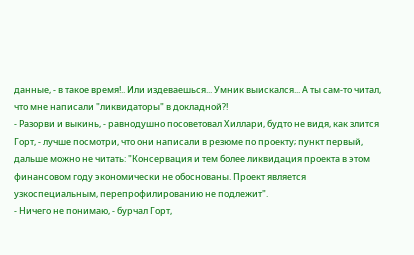данные, - в такое время!.. Или издеваешься... Умник выискался... А ты сам-то читал, что мне написали "ликвидаторы" в докладной?!
- Разорви и выкинь, - равнодушно посоветовал Хиллари, будто не видя, как злится Горт, - лучше посмотри, что они написали в резюме по проекту; пункт первый, дальше можно не читать: "Консервация и тем более ликвидация проекта в этом финансовом году экономически не обоснованы. Проект является узкоспециальным, перепрофилированию не подлежит".
- Ничего не понимаю, - бурчал Горт,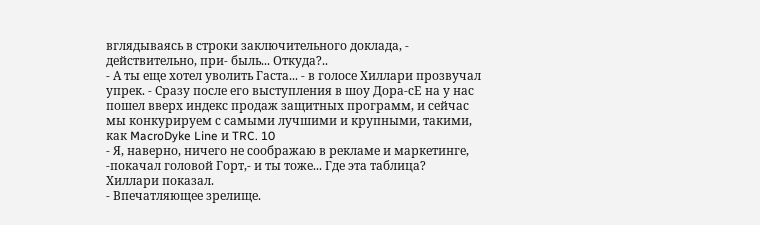вглядываясь в строки заключительного доклада, - действительно, при- быль... Откуда?..
- А ты еще хотел уволить Гаста... - в голосе Хиллари прозвучал упрек. - Сразу после его выступления в шоу Дора-сЕ на у нас пошел вверх индекс продаж защитных программ, и сейчас мы конкурируем с самыми лучшими и крупными, такими, как MacroDyke Line и TRC. 10
- Я, наверно, ничего не соображаю в рекламе и маркетинге, -покачал головой Горт,- и ты тоже... Где эта таблица?
Хиллари показал.
- Впечатляющее зрелище.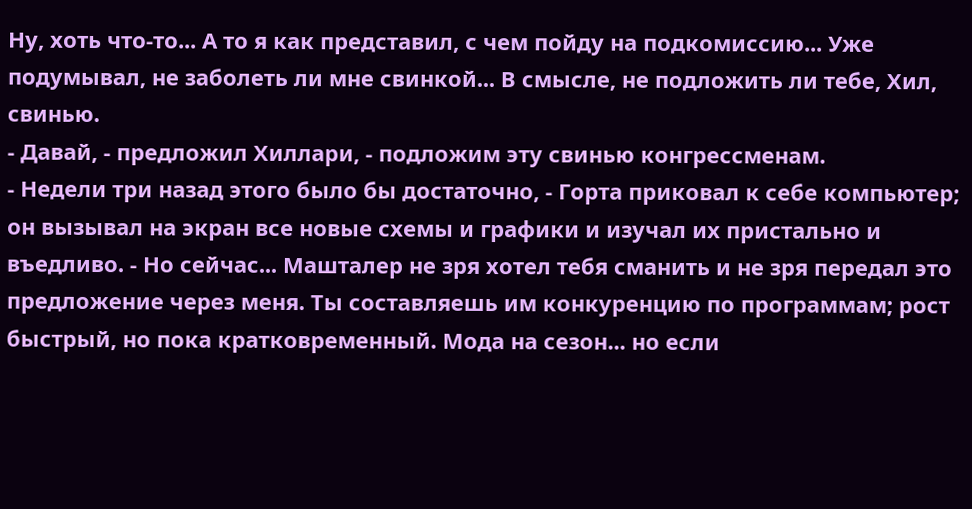Ну, хоть что-то... А то я как представил, с чем пойду на подкомиссию... Уже подумывал, не заболеть ли мне свинкой... В смысле, не подложить ли тебе, Хил, свинью.
- Давай, - предложил Хиллари, - подложим эту свинью конгрессменам.
- Недели три назад этого было бы достаточно, - Горта приковал к себе компьютер; он вызывал на экран все новые схемы и графики и изучал их пристально и въедливо. - Но сейчас... Машталер не зря хотел тебя сманить и не зря передал это предложение через меня. Ты составляешь им конкуренцию по программам; рост быстрый, но пока кратковременный. Мода на сезон... но если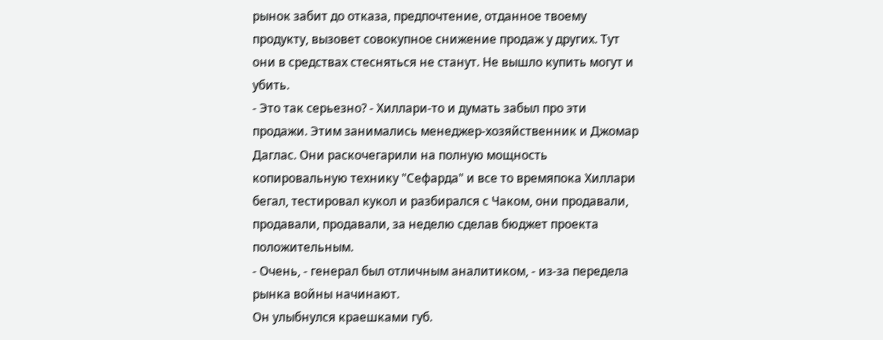рынок забит до отказа, предпочтение, отданное твоему продукту, вызовет совокупное снижение продаж у других. Тут они в средствах стесняться не станут. Не вышло купить могут и убить.
- Это так серьезно? - Хиллари-то и думать забыл про эти продажи. Этим занимались менеджер-хозяйственник и Джомар Даглас. Они раскочегарили на полную мощность копировальную технику "Сефарда" и все то времяпока Хиллари бегал, тестировал кукол и разбирался с Чаком, они продавали, продавали, продавали, за неделю сделав бюджет проекта положительным.
- Очень, - генерал был отличным аналитиком, - из-за передела рынка войны начинают.
Он улыбнулся краешками губ.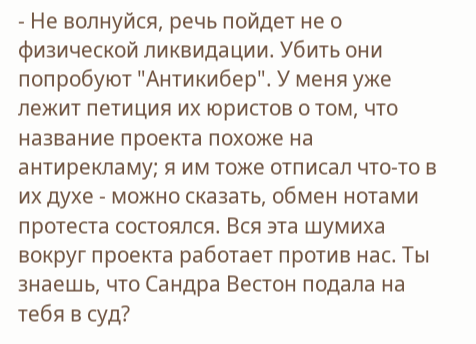- Не волнуйся, речь пойдет не о физической ликвидации. Убить они попробуют "Антикибер". У меня уже лежит петиция их юристов о том, что название проекта похоже на антирекламу; я им тоже отписал что-то в их духе - можно сказать, обмен нотами протеста состоялся. Вся эта шумиха вокруг проекта работает против нас. Ты знаешь, что Сандра Вестон подала на тебя в суд?